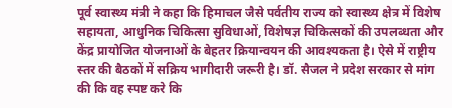पूर्व स्वास्थ्य मंत्री ने कहा कि हिमाचल जैसे पर्वतीय राज्य को स्वास्थ्य क्षेत्र में विशेष सहायता, आधुनिक चिकित्सा सुविधाओं, विशेषज्ञ चिकित्सकों की उपलब्धता और केंद्र प्रायोजित योजनाओं के बेहतर क्रियान्वयन की आवश्यकता है। ऐसे में राष्ट्रीय स्तर की बैठकों में सक्रिय भागीदारी जरूरी है। डॉ. सैजल ने प्रदेश सरकार से मांग की कि वह स्पष्ट करे कि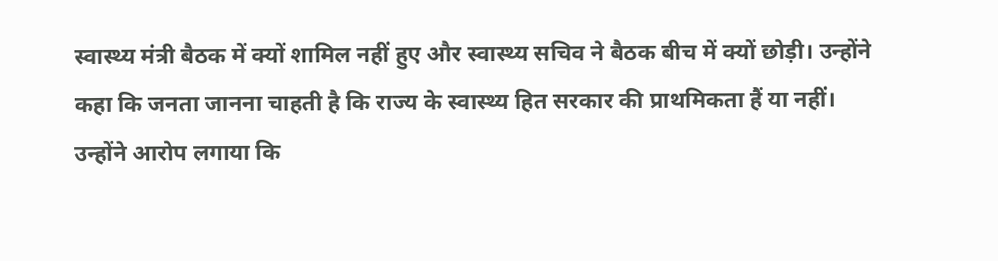स्वास्थ्य मंत्री बैठक में क्यों शामिल नहीं हुए और स्वास्थ्य सचिव ने बैठक बीच में क्यों छोड़ी। उन्होंने कहा कि जनता जानना चाहती है कि राज्य के स्वास्थ्य हित सरकार की प्राथमिकता हैं या नहीं। उन्होंने आरोप लगाया कि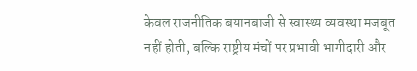केवल राजनीतिक बयानबाजी से स्वास्थ्य व्यवस्था मजबूत नहीं होती, बल्कि राष्ट्रीय मंचों पर प्रभावी भागीदारी और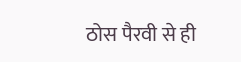ठोस पैरवी से ही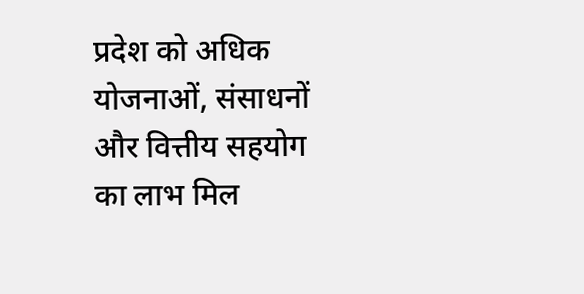प्रदेश को अधिक योजनाओं, संसाधनों और वित्तीय सहयोग का लाभ मिल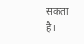सकता है।